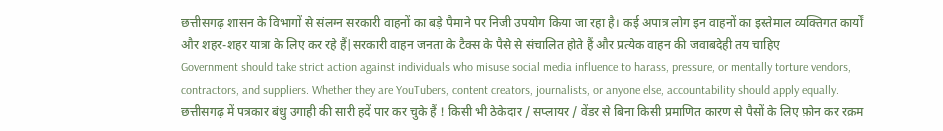छत्तीसगढ़ शासन के विभागों से संलग्न सरकारी वाहनों का बड़े पैमाने पर निजी उपयोग किया जा रहा है। कई अपात्र लोग इन वाहनों का इस्तेमाल व्यक्तिगत कार्यों और शहर-शहर यात्रा के लिए कर रहे हैं|सरकारी वाहन जनता के टैक्स के पैसे से संचालित होते हैं और प्रत्येक वाहन की जवाबदेही तय चाहिए
Government should take strict action against individuals who misuse social media influence to harass, pressure, or mentally torture vendors, contractors, and suppliers. Whether they are YouTubers, content creators, journalists, or anyone else, accountability should apply equally.
छत्तीसगढ़ में पत्रकार बंधु उगाही की सारी हदें पार कर चुके हैं ! किसी भी ठेकेदार / सप्लायर / वेंडर से बिना किसी प्रमाणित कारण से पैसों के लिए फ़ोन कर रक़म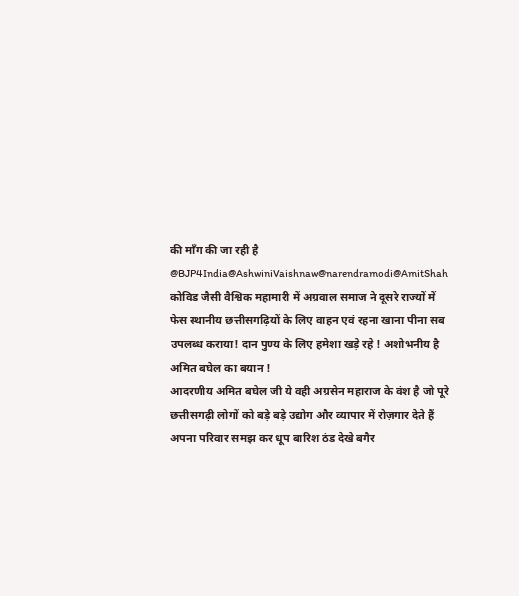की माँग की जा रही है @BJP4India@AshwiniVaishnaw@narendramodi@AmitShah
कोविड जैसी वैश्विक महामारी में अग्रवाल समाज ने दूसरे राज्यों में फेस स्थानीय छत्तीसगढ़ियों के लिए वाहन एवं रहना खाना पीना सब उपलब्ध कराया! दान पुण्य के लिए हमेशा खड़े रहे ! अशोभनीय है अमित बघेल का बयान !
आदरणीय अमित बघेल जी ये वही अग्रसेन महाराज के वंश है जो पूरे छत्तीसगढ़ी लोगों को बड़े बड़े उद्योग और व्यापार में रोज़गार देते हैं अपना परिवार समझ कर धूप बारिश ठंड देखे बगैर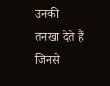उनकी तनखा देते हैं जिनसे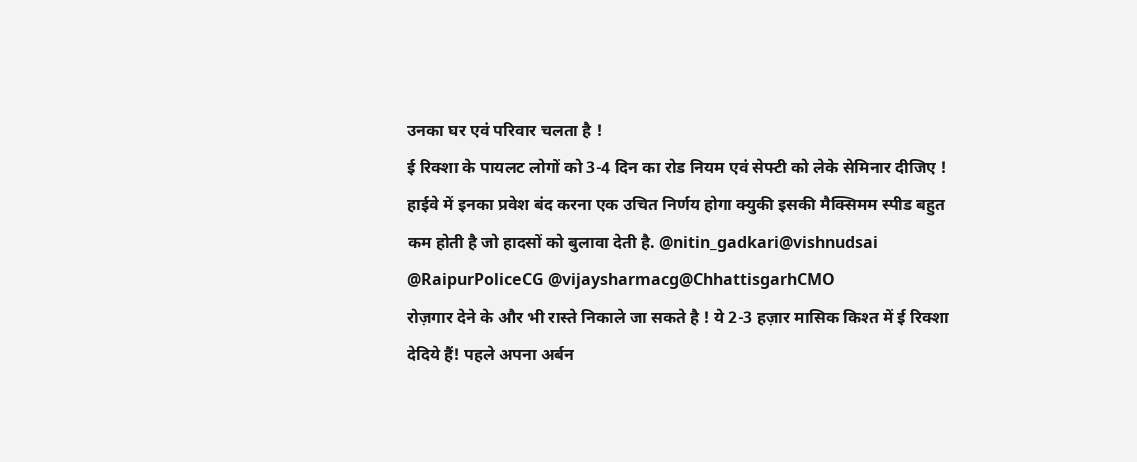उनका घर एवं परिवार चलता है !
ई रिक्शा के पायलट लोगों को 3-4 दिन का रोड नियम एवं सेफ्टी को लेके सेमिनार दीजिए ! हाईवे में इनका प्रवेश बंद करना एक उचित निर्णय होगा क्युकी इसकी मैक्सिमम स्पीड बहुत कम होती है जो हादसों को बुलावा देती है. @nitin_gadkari@vishnudsai @RaipurPoliceCG @vijaysharmacg@ChhattisgarhCMO
रोज़गार देने के और भी रास्ते निकाले जा सकते है ! ये 2-3 हज़ार मासिक किश्त में ई रिक्शा देदिये हैं! पहले अपना अर्बन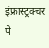इंफ्रास्ट्रक्चर पे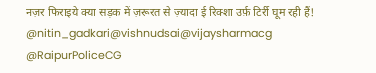नज़र फिराइये क्या सड़क में ज़रूरत से ज़्यादा ई रिक्शा उर्फ़ टिर्री घूम रही हैं! @nitin_gadkari@vishnudsai@vijaysharmacg @RaipurPoliceCG